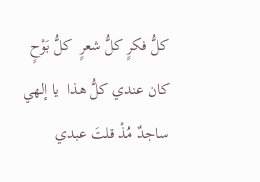كلُّ فكرٍ كلُّ شعرٍ  كلُّ بَوْحٍ كان عندي كلُّ هذا  يا إلهي  ساجدٌ مُذْ قلتَ عبدي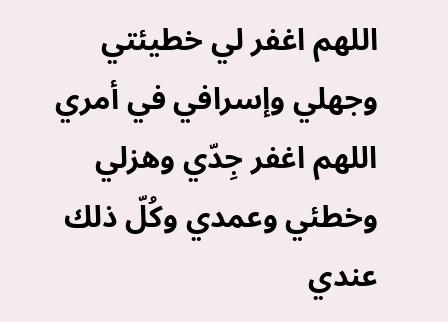اللهم اغفر لي خطيئتي وجهلي وإسرافي في أمري اللهم اغفر جِدّي وهزلي  وخطئي وعمدي وكُلّ ذلك عندي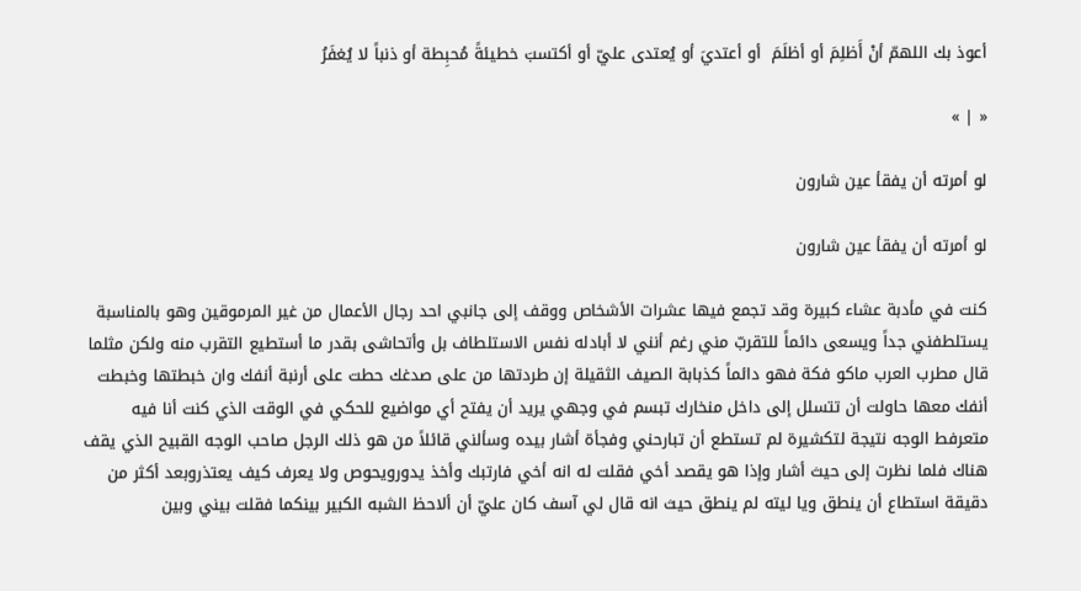أعوذ بك اللهمّ أنْ أَظلِمَ أو أظلَمَ  أو أعتديَ أو يُعتدى عليّ أو أكتسبَ خطيئةً مُحبِطة أو ذنباً لا يُغفَرُ

« | »

لو أمرته أن يفقأ عين شارون

لو أمرته أن يفقأ عين شارون

كنت في مأدبة عشاء كبيرة وقد تجمع فيها عشرات الأشخاص ووقف إلى جانبي احد رجال الأعمال من غير المرموقين وهو بالمناسبة يستلطفني جداً ويسعى دائماً للتقربّ مني رغم أنني لا أبادله نفس الاستلطاف بل وأتحاشى بقدر ما أستطيع التقرب منه ولكن مثلما قال مطرب العرب ماكو فكة فهو دائماً كذبابة الصيف الثقيلة إن طردتها من على صدغك حطت على أرنبة أنفك وان خبطتها وخبطت أنفك معها حاولت أن تتسلل إلى داخل منخارك تبسم في وجهي يريد أن يفتح أي مواضيع للحكي في الوقت الذي كنت أنا فيه متعرفط الوجه نتيجة لتكشيرة لم تستطع أن تبارحني وفجأة أشار بيده وسألني قائلاً من هو ذلك الرجل صاحب الوجه القبيح الذي يقف هناك فلما نظرت إلى حيث أشار وإذا هو يقصد أخي فقلت له انه أخي فارتبك وأخذ يدورويحوص ولا يعرف كيف يعتذروبعد أكثر من دقيقة استطاع أن ينطق ويا ليته لم ينطق حيث انه قال لي آسف كان عليّ أن ألاحظ الشبه الكبير بينكما فقلت بيني وبين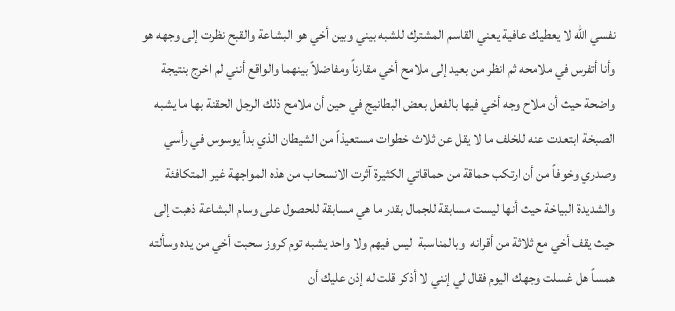نفسي الله لا يعطيك عافية يعني القاسم المشترك للشبه بيني وبين أخي هو البشاعة والقبح نظرت إلى وجهه هو وأنا أتفرس في ملامحه ثم انظر من بعيد إلى ملامح أخي مقارناً ومفاضلاً بينهما والواقع أنني لم اخرج بنتيجة واضحة حيث أن ملاح وجه أخي فيها بالفعل بعض البطانيج في حين أن ملامح ذلك الرجل الحقنة بها ما يشبه الصبخة ابتعدت عنه للخلف ما لا يقل عن ثلاث خطوات مستعيذاً من الشيطان الذي بدأ يوسوس في رأسي وصدري وخوفاً من أن ارتكب حماقة من حماقاتي الكثيرة آثرت الانسحاب من هذه المواجهة غير المتكافئة والشديدة البياخة حيث أنها ليست مسابقة للجمال بقدر ما هي مسابقة للحصول على وسام البشاعة ذهبت إلى حيث يقف أخي مع ثلاثة من أقرانه  وبالمناسبة  ليس فيهم ولا واحد يشبه توم كروز سحبت أخي من يده وسألته همساً هل غسلت وجهك اليوم فقال لي إنني لا أذكر قلت له إذن عليك أن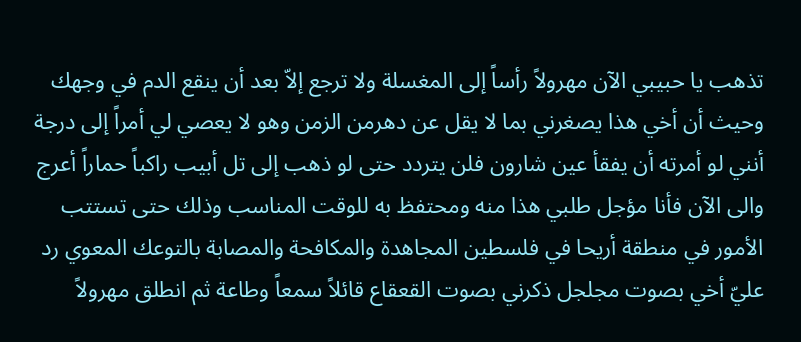تذهب يا حبيبي الآن مهرولاً رأساً إلى المغسلة ولا ترجع إلاّ بعد أن ينقع الدم في وجهك وحيث أن أخي هذا يصغرني بما لا يقل عن دهرمن الزمن وهو لا يعصي لي أمراً إلى درجة أنني لو أمرته أن يفقأ عين شارون فلن يتردد حتى لو ذهب إلى تل أبيب راكباً حماراً أعرج والى الآن فأنا مؤجل طلبي هذا منه ومحتفظ به للوقت المناسب وذلك حتى تستتب الأمور في منطقة أريحا في فلسطين المجاهدة والمكافحة والمصابة بالتوعك المعوي رد عليّ أخي بصوت مجلجل ذكرني بصوت القعقاع قائلاً سمعاً وطاعة ثم انطلق مهرولاً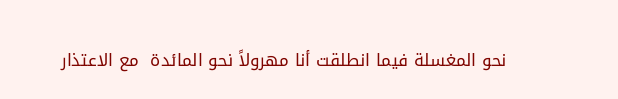نحو المغسلة فيما انطلقت أنا مهرولاً نحو المائدة  مع الاعتذار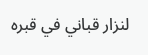لنزار قباني في قبره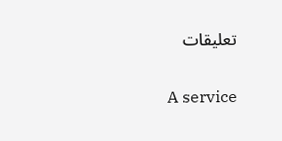تعليقات


A service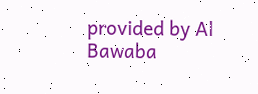provided by Al Bawaba